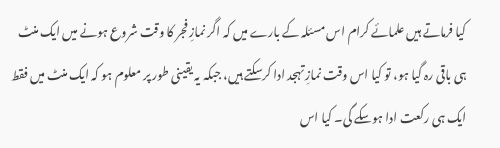کیا فرماتے ہیں علمائے کرام اس مسئلہ کے بارے میں کہ اگر نمازِ فجر کا وقت شروع ہونے میں ایک منٹ ہی باقی رہ گیا ہو، تو کیا اس وقت نمازِ تہجد ادا کرسکتے ہیں، جبکہ یہ یقینی طور پر معلوم ہو کہ ایک منٹ میں فقط ایک ہی رکعت ادا ہوسکے گی۔ کیا اس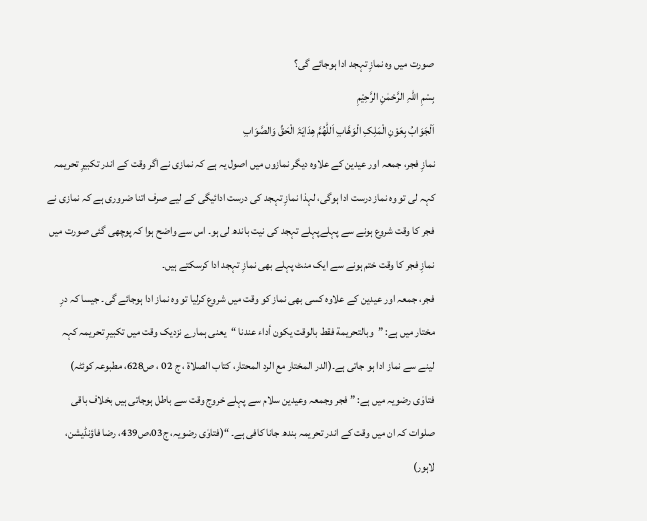صورت میں وہ نمازِ تہجد ادا ہوجائے گی؟
بِسْمِ اللہِ الرَّحْمٰنِ الرَّحِیْمِ
اَلْجَوَابُ بِعَوْنِ الْمَلِکِ الْوَھَّابِ اَللّٰھُمَّ ھِدَایَۃَ الْحَقِّ وَالصَّوَابِ
نمازِ فجر، جمعہ اور عیدین کے علاوہ دیگر نمازوں میں اصول یہ ہے کہ نمازی نے اگر وقت کے اندر تکبیرِ تحریمہ کہہ لی تو وہ نماز درست ادا ہوگی، لہذا نمازِ تہجد کی درست ادائیگی کے لیے صرف اتنا ضروری ہے کہ نمازی نے فجر کا وقت شروع ہونے سے پہلےپہلے تہجد کی نیت باندھ لی ہو۔ اس سے واضح ہوا کہ پوچھی گئی صورت میں نمازِ فجر کا وقت ختم ہونے سے ایک منٹ پہلے بھی نمازِ تہجد ادا کرسکتے ہیں۔
فجر، جمعہ اور عیدین کے علاوہ کسی بھی نماز کو وقت میں شروع کرلیا تو وہ نماز ادا ہوجائے گی۔ جیسا کہ درِ مختار میں ہے: ”وبالتحريمة فقط بالوقت يكون أداء عندنا “یعنی ہمارے نزدیک وقت میں تکبیرِ تحریمہ کہہ لینے سے نماز ادا ہو جاتی ہے۔(الدر المختار مع الرد المحتار، کتاب الصلاۃ ، ج 02 ، ص628، مطبوعہ کوئٹہ)
فتاوٰی رضویہ میں ہے: ” فجر وجمعہ وعیدین سلام سے پہلے خروج وقت سے باطل ہوجاتی ہیں بخلاف باقی صلوات کہ ان میں وقت کے اندر تحریمہ بندھ جانا کافی ہے۔ “(فتاوٰی رضویہ، ج03،ص439، رضا فاؤنڈیشن، لاہور)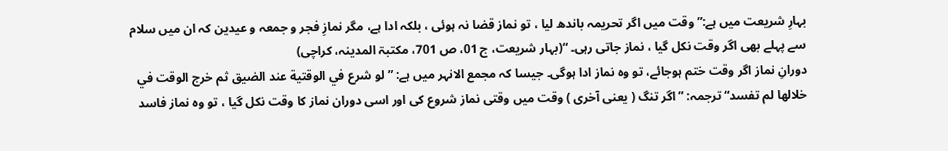بہارِ شریعت میں ہے:” وقت میں اگر تحریمہ باندھ لیا ، تو نماز قضا نہ ہوئی ، بلکہ ادا ہے، مگر نمازِ فجر و جمعہ و عیدین کہ ان میں سلام سے پہلے بھی اگر وقت نکل گیا ، نماز جاتی رہی۔ “(بہار شریعت، ج 01، ص 701، مکتبۃ المدینہ، کراچی)
دورانِ نماز اگر وقت ختم ہوجائے، تو وہ نماز ادا ہوگی۔ جیسا کہ مجمع الانہر میں ہے: ”لو شرع في الوقتية عند الضيق ثم خرج الوقت في خلالها لم تفسد“ترجمہ: ”اگر تنگ ( یعنی آخری ) وقت میں وقتی نماز شروع کی اور اسی دوران نماز کا وقت نکل گیا ، تو وہ نماز فاسد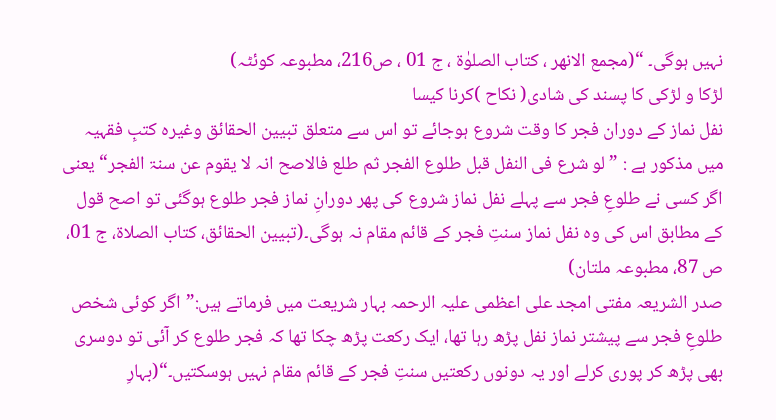نہیں ہوگی۔ “(مجمع الانھر ، کتاب الصلوٰۃ ، ج 01 ، ص216، مطبوعہ کوئٹہ)
لڑکا و لڑکی کا پسند کی شادی( نکاح )کرنا کیسا
نفل نماز کے دوران فجر کا وقت شروع ہوجائے تو اس سے متعلق تبیین الحقائق وغیرہ کتبِ فقہیہ میں مذکور ہے : ”لو شرع فی النفل قبل طلوع الفجر ثم طلع فالاصح انہ لا یقوم عن سنۃ الفجر“ یعنی اگر کسی نے طلوعِ فجر سے پہلے نفل نماز شروع کی پھر دورانِ نماز فجر طلوع ہوگئی تو اصح قول کے مطابق اس کی وہ نفل نماز سنتِ فجر کے قائم مقام نہ ہوگی۔(تبیین الحقائق، کتاب الصلاۃ، ج 01، ص 87، مطبوعہ ملتان)
صدر الشریعہ مفتی امجد علی اعظمی علیہ الرحمہ بہار شریعت میں فرماتے ہیں:”اگر کوئی شخص طلوعِ فجر سے پیشتر نماز نفل پڑھ رہا تھا، ایک رکعت پڑھ چکا تھا کہ فجر طلوع کر آئی تو دوسری بھی پڑھ کر پوری کرلے اور یہ دونوں رکعتیں سنتِ فجر کے قائم مقام نہیں ہوسکتیں۔“(بہارِ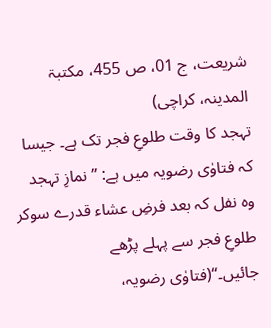شریعت، ج 01، ص 455، مکتبۃ المدینہ، کراچی)
تہجد کا وقت طلوعِ فجر تک ہے۔ جیسا کہ فتاوٰی رضویہ میں ہے: ”نمازِ تہجد وہ نفل کہ بعد فرضِ عشاء قدرے سوکر طلوعِ فجر سے پہلے پڑھے جائیں۔“(فتاوٰی رضویہ،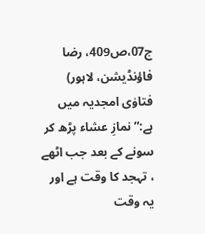ج07،ص409، رضا فاؤنڈیشن، لاہور)
فتاوٰی امجدیہ میں ہے:”نمازِ عشاء پڑھ کر سونے کے بعد جب اٹھے ، تہجد کا وقت ہے اور یہ وقت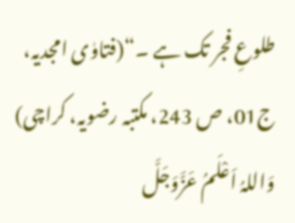طلوعِ فجر تک ہے ۔“(فتاوٰی امجدیہ، ج01، ص 243، مکتبہ رضویہ، کراچی)
وَاللہُ اَعْلَمُ عَزَّوَجَلَّ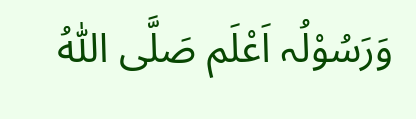وَرَسُوْلُہ اَعْلَم صَلَّی اللّٰہُ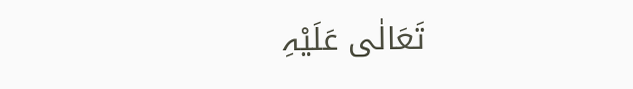تَعَالٰی عَلَیْہِ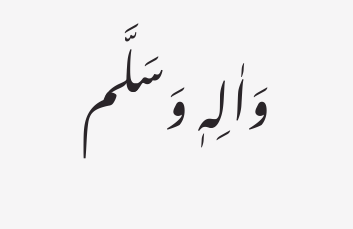وَاٰلِہٖ وَسَلَّم